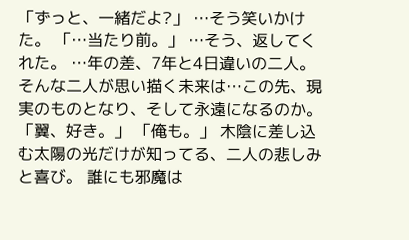「ずっと、一緒だよ?」 …そう笑いかけた。 「…当たり前。」 …そう、返してくれた。 …年の差、7年と4日違いの二人。 そんな二人が思い描く未来は…この先、現実のものとなり、そして永遠になるのか。 「翼、好き。」 「俺も。」 木陰に差し込む太陽の光だけが知ってる、二人の悲しみと喜び。 誰にも邪魔は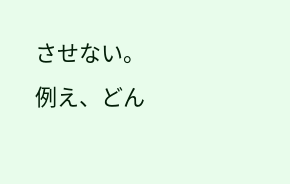させない。 例え、どん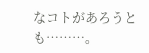なコトがあろうとも………。